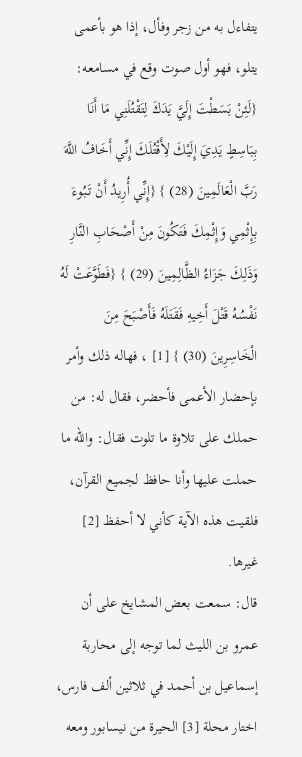يتفاءل به من زجر وفأل، إذا هو بأعمى يتلو، فهو أول صوت وقع في مسامعه: {لَئِنْ بَسَطْتَ إِلَيَّ يَدَكَ لِتَقْتُلَنِي مَا أَنَا بِبَاسِطٍ يَدِيَ إِلَيْكَ لِأَقْتُلَكَ إِنِّي أَخَافُ اللَّهَ رَبَّ الْعَالَمِينَ (28) } {إِنِّي أُرِيدُ أَنْ تَبُوءَ بِإِثْمِي وَإِثْمِكَ فَتَكُونَ مِنْ أَصْحَابِ النَّارِ وَذَلِكَ جَزَاءُ الظَّالِمِينَ (29) } {فَطَوَّعَتْ لَهُ نَفْسُهُ قَتْلَ أَخِيهِ فَقَتَلَهُ فَأَصْبَحَ مِنَ الْخَاسِرِينَ (30) } [1] ، فهاله ذلك وأمر بإحضار الأعمى فأحضر، فقال له: من حملك على تلاوة ما تلوت فقال: والله ما حملت عليها وأنا حافظ لجميع القرآن، فلقيت هذه الآية كأني لا أحفظ [2] غيرها.
قال: سمعت بعض المشايخ على أن عمرو بن الليث لما توجه إلى محاربة إسماعيل بن أحمد في ثلاثين ألف فارس، اختار محلة [3] الحيرة من نيسابور ومعه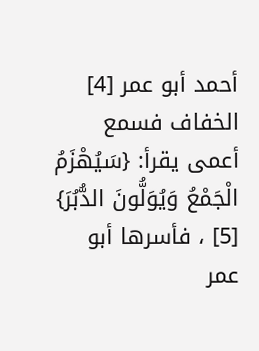أحمد أبو عمر [4]
الخفاف فسمع أعمى يقرأ: {سَيُهْزَمُ الْجَمْعُ وَيُوَلُّونَ الدُّبُرَ} [5] ، فأسرها أبو عمر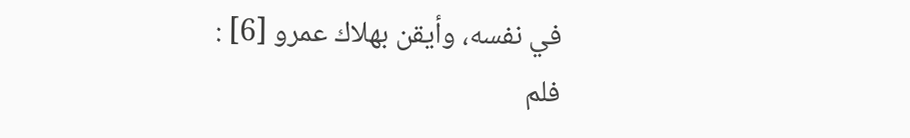في نفسه، وأيقن بهلاك عمرو [6] :
فلم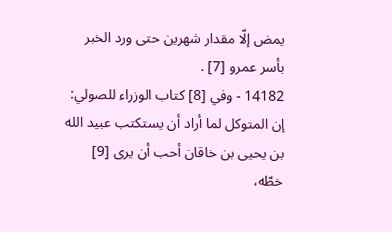يمض إلّا مقدار شهرين حتى ورد الخبر بأسر عمرو [7] .
14182 - وفي [8] كتاب الوزراء للصولي:
إن المتوكل لما أراد أن يستكتب عبيد الله بن يحيى بن خاقان أحب أن يرى [9] خطّه،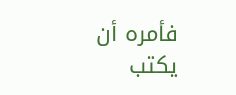فأمره أن يكتب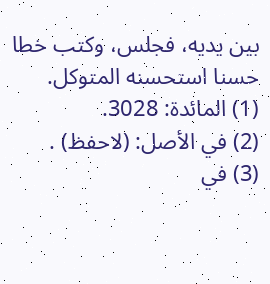بين يديه، فجلس، وكتب خطا حسنا استحسنه المتوكل.
(1) المائدة: 3028.
(2) في الأصل: (لاحفظ) .
(3) في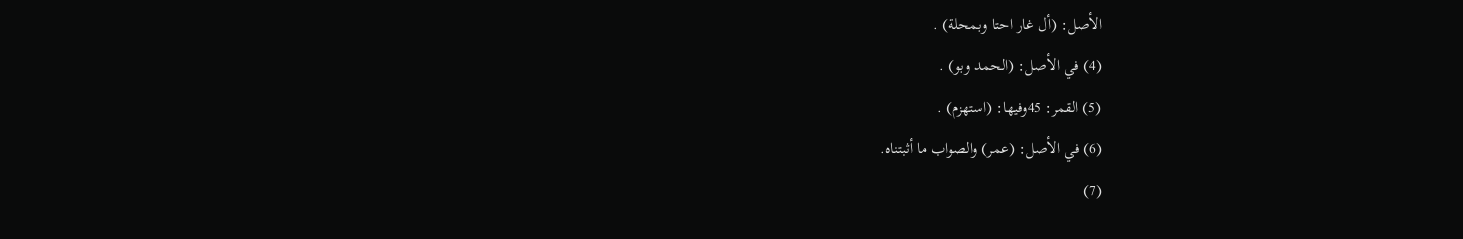الأصل: (أل غار احتا وبمحلة) .
(4) في الأصل: (الحمد وبو) .
(5) القمر: 45وفيها: (استهزم) .
(6) في الأصل: (عمر) والصواب ما أثبتناه.
(7)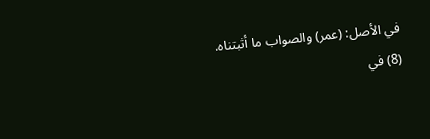في الأصل: (عمر) والصواب ما أثبتناه.
(8) في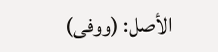الأصل: (ووفى)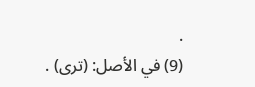.
(9) في الأصل: (ترى) .